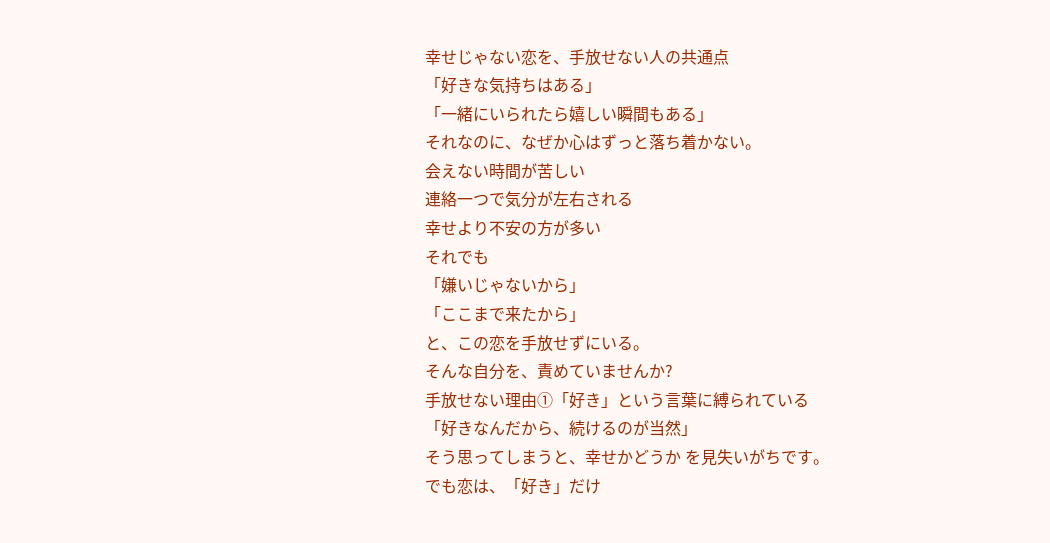幸せじゃない恋を、手放せない人の共通点
「好きな気持ちはある」
「一緒にいられたら嬉しい瞬間もある」
それなのに、なぜか心はずっと落ち着かない。
会えない時間が苦しい
連絡一つで気分が左右される
幸せより不安の方が多い
それでも
「嫌いじゃないから」
「ここまで来たから」
と、この恋を手放せずにいる。
そんな自分を、責めていませんか?
手放せない理由①「好き」という言葉に縛られている
「好きなんだから、続けるのが当然」
そう思ってしまうと、幸せかどうか を見失いがちです。
でも恋は、「好き」だけ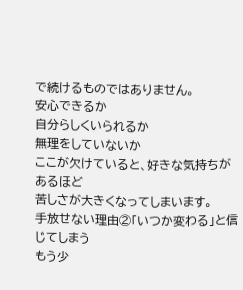で続けるものではありません。
安心できるか
自分らしくいられるか
無理をしていないか
ここが欠けていると、好きな気持ちがあるほど
苦しさが大きくなってしまいます。
手放せない理由②「いつか変わる」と信じてしまう
もう少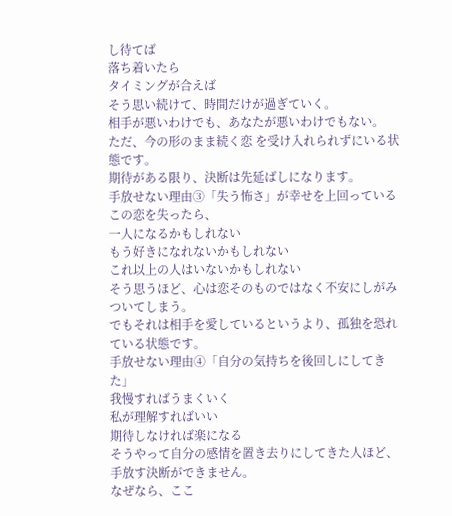し待てば
落ち着いたら
タイミングが合えば
そう思い続けて、時間だけが過ぎていく。
相手が悪いわけでも、あなたが悪いわけでもない。
ただ、今の形のまま続く恋 を受け入れられずにいる状態です。
期待がある限り、決断は先延ばしになります。
手放せない理由③「失う怖さ」が幸せを上回っている
この恋を失ったら、
一人になるかもしれない
もう好きになれないかもしれない
これ以上の人はいないかもしれない
そう思うほど、心は恋そのものではなく不安にしがみついてしまう。
でもそれは相手を愛しているというより、孤独を恐れている状態です。
手放せない理由④「自分の気持ちを後回しにしてきた」
我慢すればうまくいく
私が理解すればいい
期待しなければ楽になる
そうやって自分の感情を置き去りにしてきた人ほど、
手放す決断ができません。
なぜなら、ここ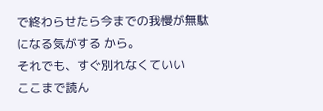で終わらせたら今までの我慢が無駄になる気がする から。
それでも、すぐ別れなくていい
ここまで読ん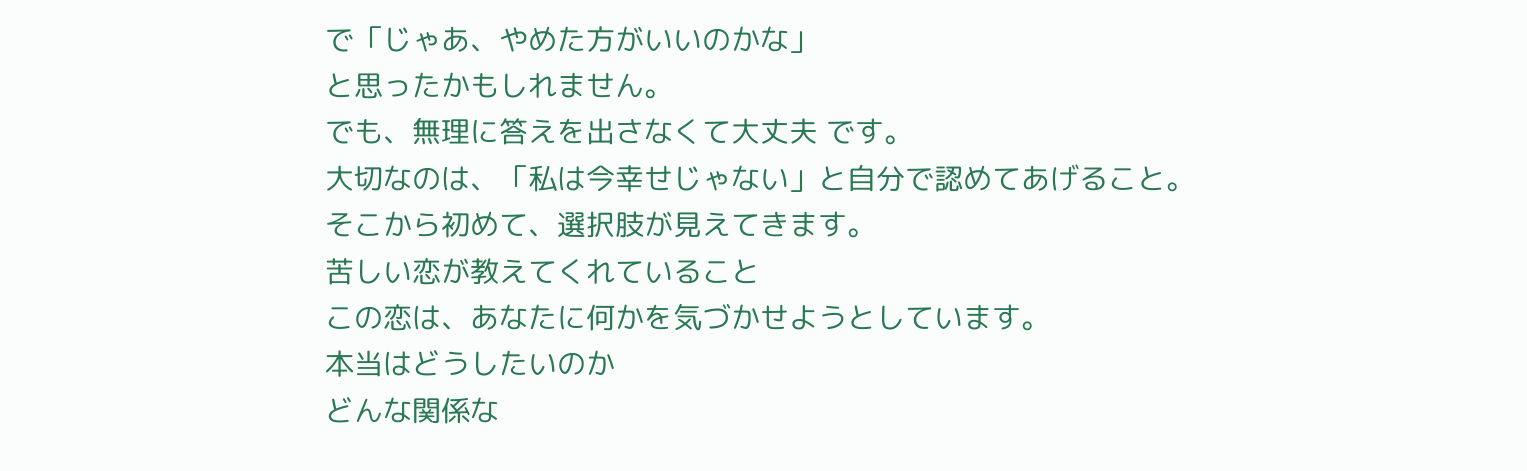で「じゃあ、やめた方がいいのかな」
と思ったかもしれません。
でも、無理に答えを出さなくて大丈夫 です。
大切なのは、「私は今幸せじゃない」と自分で認めてあげること。
そこから初めて、選択肢が見えてきます。
苦しい恋が教えてくれていること
この恋は、あなたに何かを気づかせようとしています。
本当はどうしたいのか
どんな関係な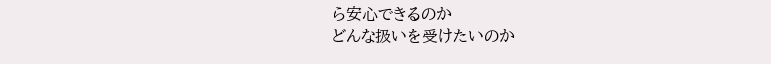ら安心できるのか
どんな扱いを受けたいのか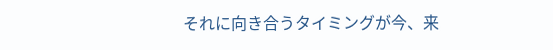それに向き合うタイミングが今、来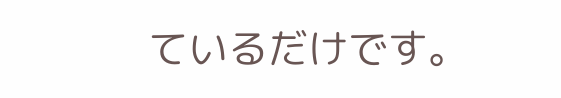ているだけです。